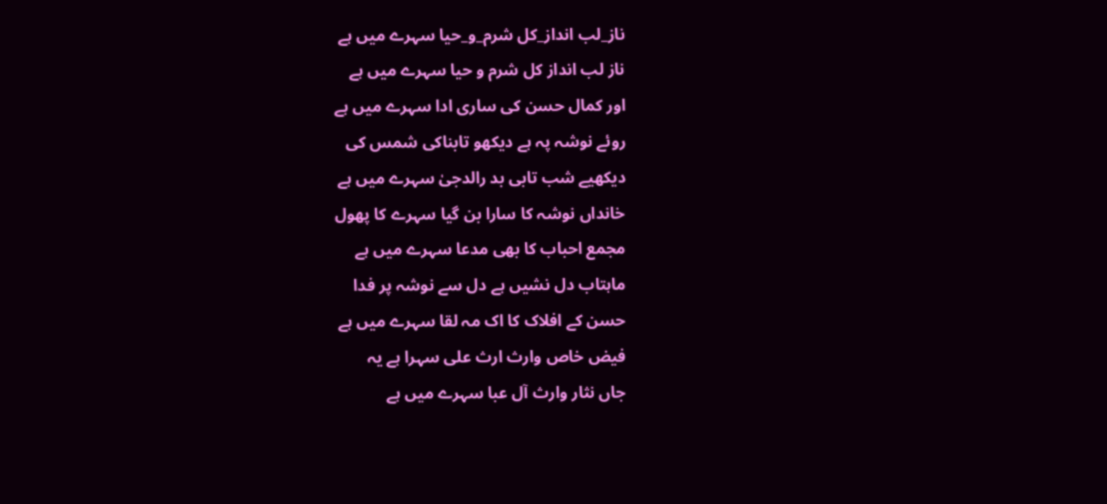ناز_لب انداز_کل شرم_و_حیا سہرے میں ہے
ناز لب انداز کل شرم و حیا سہرے میں ہے
اور کمال حسن کی ساری ادا سہرے میں ہے
روئے نوشہ پہ ہے دیکھو تابناکی شمس کی
دیکھیے شب تابی بد رالدجیٰ سہرے میں ہے
خانداں نوشہ کا سارا بن گیا سہرے کا پھول
مجمع احباب کا بھی مدعا سہرے میں ہے
ماہتاب دل نشیں ہے دل سے نوشہ پر فدا
حسن کے افلاک کا اک مہ لقا سہرے میں ہے
فیض خاص وارث ارث علی سہرا ہے یہ
جاں نثار وارث آل عبا سہرے میں ہے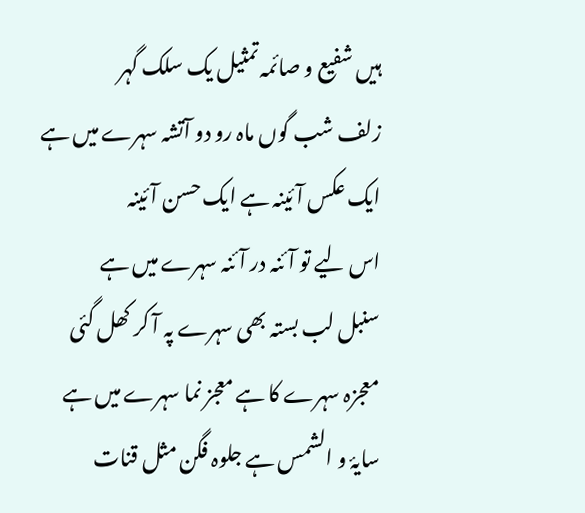ہیں شفیع و صائمہ تمثیل یک سلک گہر
زلف شب گوں ماہ رو دو آتشہ سہرے میں ہے
ایک عکس آئینہ ہے ایک حسن آئینہ
اس لیے تو آئنہ در آئنہ سہرے میں ہے
سنبل لب بستہ بھی سہرے پہ آ کر کھل گئی
معجزہ سہرے کا ہے معجز نما سہرے میں ہے
سایۂ و الشمس ہے جلوہ فگن مثل قنات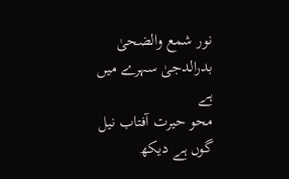نور شمع والضحىٰ بدرالدجیٰ سہرے میں ہے
محو حیرت آفتاب نیل گوں ہے دیکھ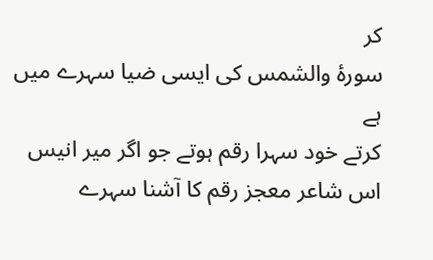کر
سورۂ والشمس کی ایسی ضیا سہرے میں ہے
کرتے خود سہرا رقم ہوتے جو اگر میر انیس
اس شاعر معجز رقم کا آشنا سہرے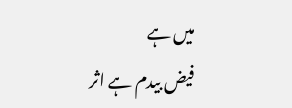میں ہے
فیض بیدم ہے اثر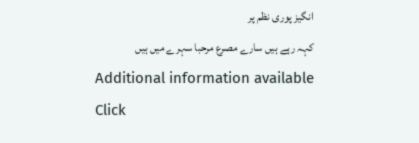انگیز پوری نظم پر
کہہ رہے ہیں سارے مصرع مرحبا سہرے میں ہیں
Additional information available
Click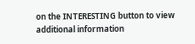on the INTERESTING button to view additional information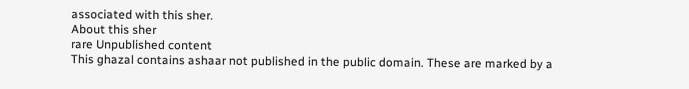associated with this sher.
About this sher
rare Unpublished content
This ghazal contains ashaar not published in the public domain. These are marked by a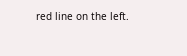red line on the left.